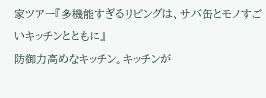家ツアー『多機能すぎるリビングは、サバ缶とモノすごいキッチンとともに』
防御力高めなキッチン。キッチンが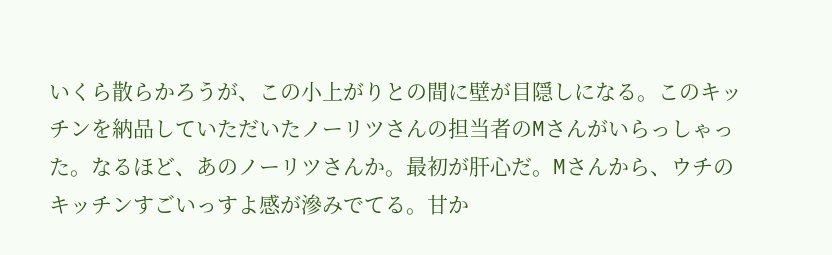いくら散らかろうが、この小上がりとの間に壁が目隠しになる。このキッチンを納品していただいたノーリツさんの担当者のMさんがいらっしゃった。なるほど、あのノーリツさんか。最初が肝心だ。Mさんから、ウチのキッチンすごいっすよ感が滲みでてる。甘か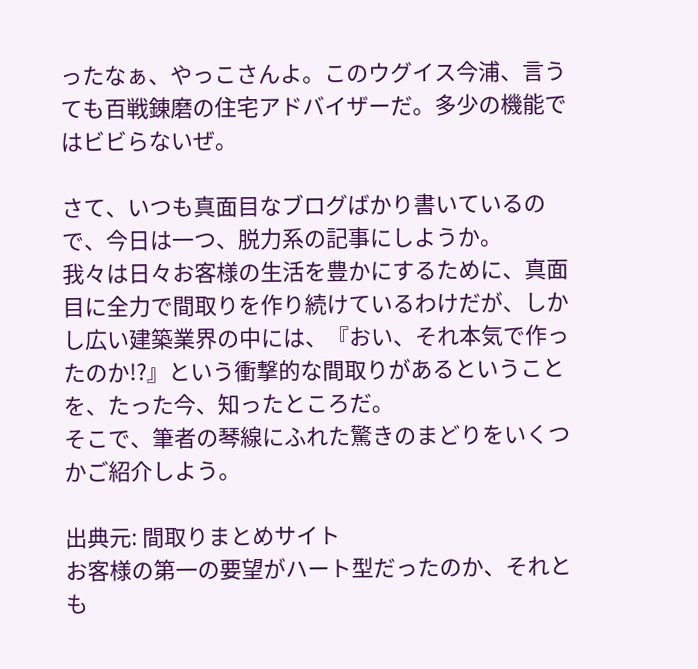ったなぁ、やっこさんよ。このウグイス今浦、言うても百戦錬磨の住宅アドバイザーだ。多少の機能ではビビらないぜ。

さて、いつも真面目なブログばかり書いているので、今日は一つ、脱力系の記事にしようか。
我々は日々お客様の生活を豊かにするために、真面目に全力で間取りを作り続けているわけだが、しかし広い建築業界の中には、『おい、それ本気で作ったのか!?』という衝撃的な間取りがあるということを、たった今、知ったところだ。
そこで、筆者の琴線にふれた驚きのまどりをいくつかご紹介しよう。

出典元: 間取りまとめサイト
お客様の第一の要望がハート型だったのか、それとも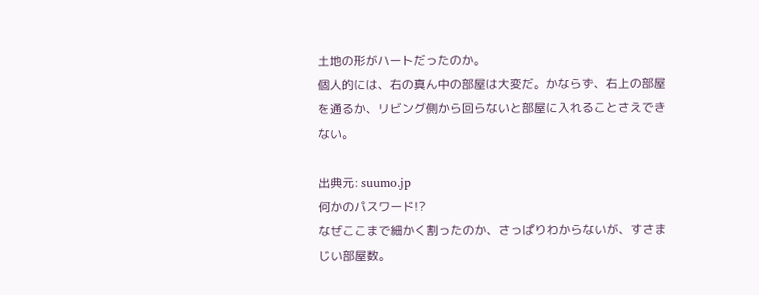土地の形がハートだったのか。
個人的には、右の真ん中の部屋は大変だ。かならず、右上の部屋を通るか、リビング側から回らないと部屋に入れることさえできない。

出典元: suumo.jp
何かのパスワード!?
なぜここまで細かく割ったのか、さっぱりわからないが、すさまじい部屋数。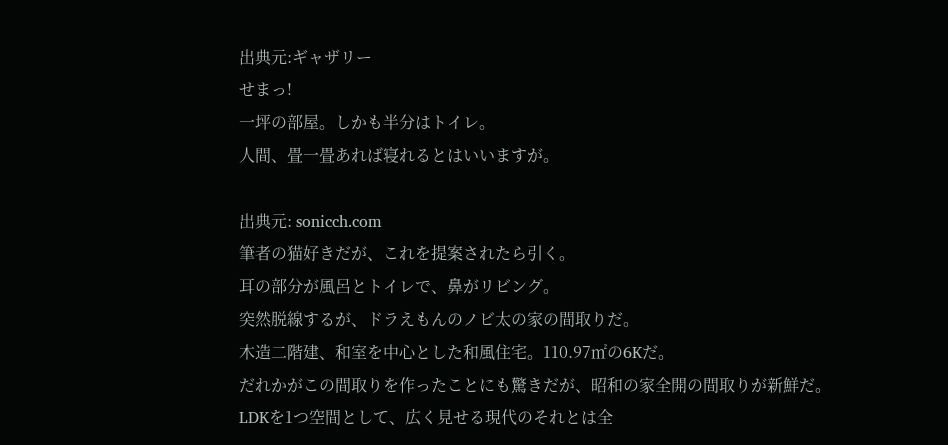出典元:ギャザリー
せまっ!
一坪の部屋。しかも半分はトイレ。
人間、畳一畳あれば寝れるとはいいますが。

出典元: sonicch.com
筆者の猫好きだが、これを提案されたら引く。
耳の部分が風呂とトイレで、鼻がリビング。
突然脱線するが、ドラえもんのノビ太の家の間取りだ。
木造二階建、和室を中心とした和風住宅。110.97㎡の6Kだ。
だれかがこの間取りを作ったことにも驚きだが、昭和の家全開の間取りが新鮮だ。
LDKを1つ空間として、広く見せる現代のそれとは全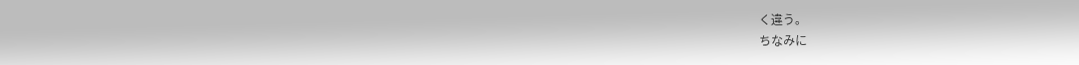く違う。
ちなみに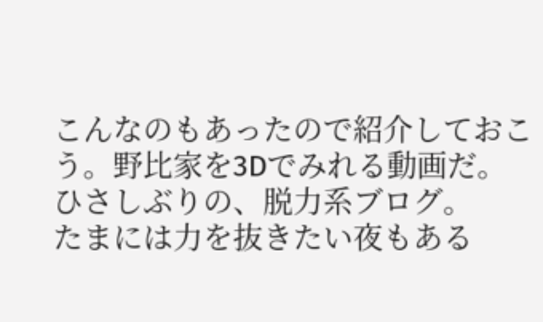こんなのもあったので紹介しておこう。野比家を3Dでみれる動画だ。
ひさしぶりの、脱力系ブログ。
たまには力を抜きたい夜もある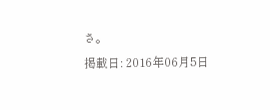さ。
掲載日: 2016年06月5日